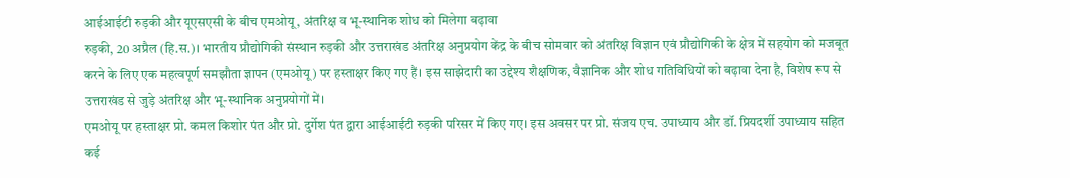आईआईटी रुड़की और यूएसएसी के बीच एमओयू, अंतरिक्ष व भू-स्थानिक शोध को मिलेगा बढ़ावा
रुड़की, 20 अप्रैल (हि.स.)। भारतीय प्रौद्योगिकी संस्थान रुड़की और उत्तराखंड अंतरिक्ष अनुप्रयोग केंद्र के बीच सोमवार को अंतरिक्ष विज्ञान एवं प्रौद्योगिकी के क्षेत्र में सहयोग को मजबूत करने के लिए एक महत्वपूर्ण समझौता ज्ञापन (एमओयू) पर हस्ताक्षर किए गए हैं। इस साझेदारी का उद्देश्य शैक्षणिक, वैज्ञानिक और शोध गतिविधियों को बढ़ावा देना है, विशेष रूप से उत्तराखंड से जुड़े अंतरिक्ष और भू-स्थानिक अनुप्रयोगों में।
एमओयू पर हस्ताक्षर प्रो. कमल किशोर पंत और प्रो. दुर्गेश पंत द्वारा आईआईटी रुड़की परिसर में किए गए। इस अवसर पर प्रो. संजय एच. उपाध्याय और डॉ. प्रियदर्शी उपाध्याय सहित कई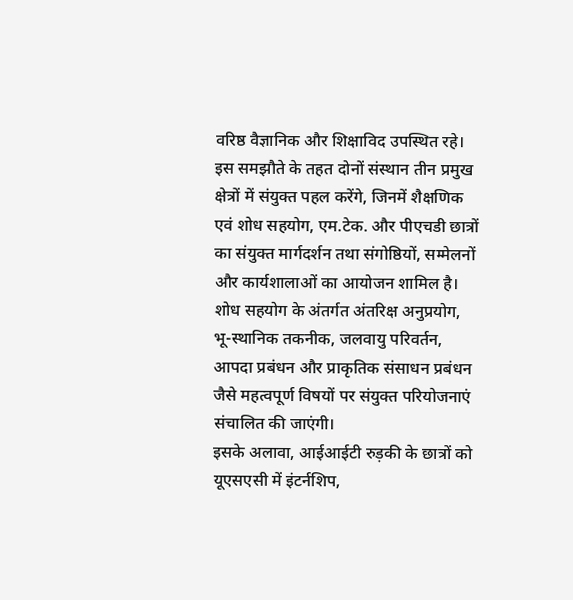वरिष्ठ वैज्ञानिक और शिक्षाविद उपस्थित रहे।
इस समझौते के तहत दोनों संस्थान तीन प्रमुख क्षेत्रों में संयुक्त पहल करेंगे, जिनमें शैक्षणिक एवं शोध सहयोग, एम.टेक. और पीएचडी छात्रों का संयुक्त मार्गदर्शन तथा संगोष्ठियों, सम्मेलनों और कार्यशालाओं का आयोजन शामिल है।
शोध सहयोग के अंतर्गत अंतरिक्ष अनुप्रयोग, भू-स्थानिक तकनीक, जलवायु परिवर्तन, आपदा प्रबंधन और प्राकृतिक संसाधन प्रबंधन जैसे महत्वपूर्ण विषयों पर संयुक्त परियोजनाएं संचालित की जाएंगी।
इसके अलावा, आईआईटी रुड़की के छात्रों को यूएसएसी में इंटर्नशिप,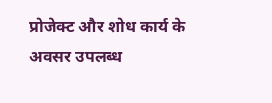प्रोजेक्ट और शोध कार्य के अवसर उपलब्ध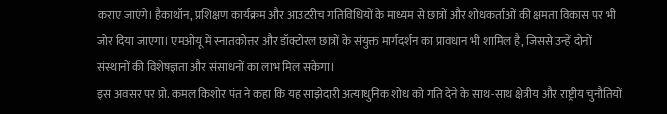कराए जाएंगे। हैकाथॉन, प्रशिक्षण कार्यक्रम और आउटरीच गतिविधियों के माध्यम से छात्रों और शोधकर्ताओं की क्षमता विकास पर भी जोर दिया जाएगा। एमओयू में स्नातकोत्तर और डॉक्टोरल छात्रों के संयुक्त मार्गदर्शन का प्रावधान भी शामिल है, जिससे उन्हें दोनों संस्थानों की विशेषज्ञता और संसाधनों का लाभ मिल सकेगा।
इस अवसर पर प्रो. कमल किशोर पंत ने कहा कि यह साझेदारी अत्याधुनिक शोध को गति देने के साथ-साथ क्षेत्रीय और राष्ट्रीय चुनौतियों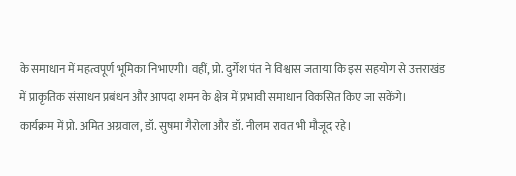के समाधान में महत्वपूर्ण भूमिका निभाएगी। वहीं, प्रो. दुर्गेश पंत ने विश्वास जताया कि इस सहयोग से उत्तराखंड में प्राकृतिक संसाधन प्रबंधन और आपदा शमन के क्षेत्र में प्रभावी समाधान विकसित किए जा सकेंगे।
कार्यक्रम में प्रो. अमित अग्रवाल, डॉ. सुषमा गैरोला और डॉ. नीलम रावत भी मौजूद रहे।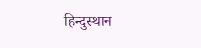हिन्दुस्थान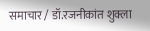समाचार / डॉ.रजनीकांत शुक्ला